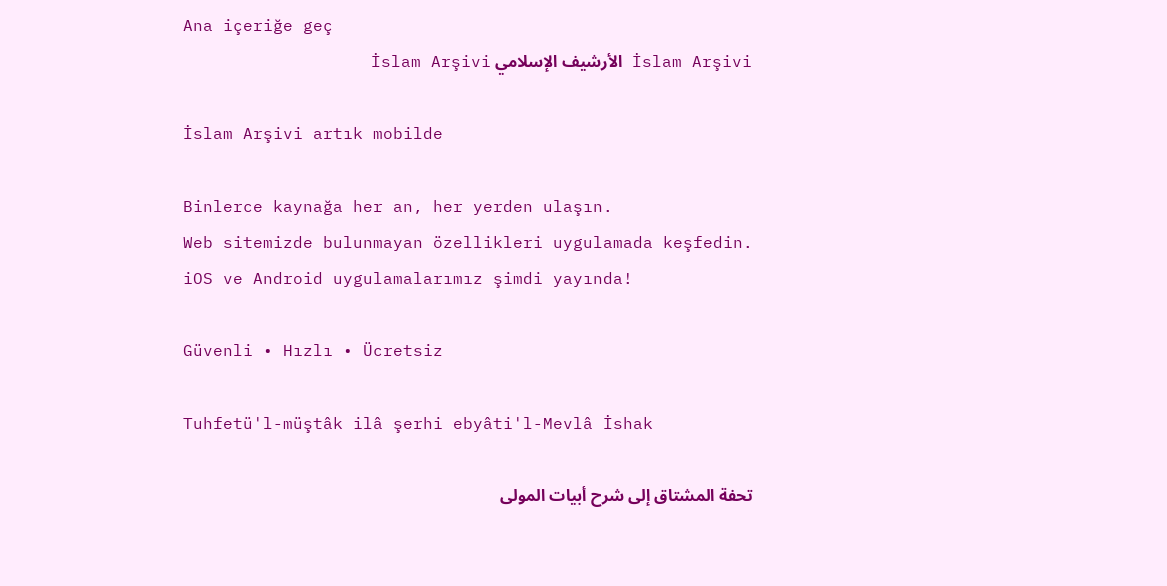Ana içeriğe geç
İslam Arşivi الأرشيف الإسلامي İslam Arşivi

İslam Arşivi artık mobilde

Binlerce kaynağa her an, her yerden ulaşın.
Web sitemizde bulunmayan özellikleri uygulamada keşfedin.
iOS ve Android uygulamalarımız şimdi yayında!

Güvenli • Hızlı • Ücretsiz

Tuhfetü'l-müştâk ilâ şerhi ebyâti'l-Mevlâ İshak

تحفة المشتاق إلى شرح أبيات المولى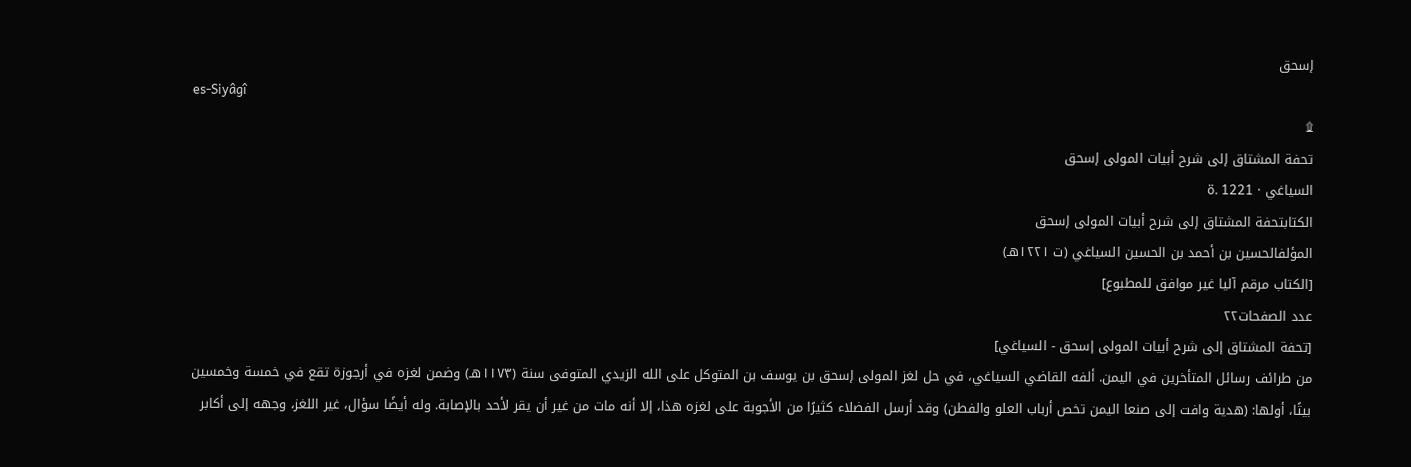إسحق
es-Siyâgî
۩
تحفة المشتاق إلى شرح أبيات المولى إسحق
السياغي · ö. 1221
الكتابتحفة المشتاق إلى شرح أبيات المولى إسحق
المؤلفالحسين بن أحمد بن الحسين السياغي (ت ١٢٢١هـ)
[الكتاب مرقم آليا غير موافق للمطبوع]
عدد الصفحات٢٢
[تحفة المشتاق إلى شرح أبيات المولى إسحق - السياغي]
من طرائف رسائل المتأخرين في اليمن. ألفه القاضي السياغي، في حل لغز المولى إسحق بن يوسف بن المتوكل على الله الزيدي المتوفى سنة (١١٧٣هـ) وضمن لغزه في أرجوزة تقع في خمسة وخمسين بيتًا، أولها: (هدية وافت إلى صنعا اليمن تخص أرباب العلو والفطن) وقد أرسل الفضلاء كثيرًا من الأجوبة على لغزه هذا، إلا أنه مات من غير أن يقر لأحد بالإصابة. وله أيضًا سؤال، غير اللغز، وجهه إلى أكابر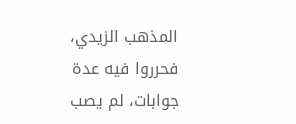المذهب الزيدي، فحرروا فيه عدة جوابات، لم يصب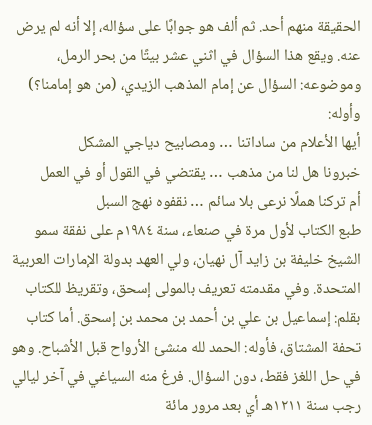الحقيقة منهم أحد. ثم ألف هو جوابًا على سؤاله، إلا أنه لم يرض عنه. ويقع هذا السؤال في اثني عشر بيتًا من بحر الرمل، وموضوعه: السؤال عن إمام المذهب الزيدي، (من هو إمامنا؟) وأوله:
أيها الأعلام من ساداتنا … ومصابيح دياجي المشكل
خبرونا هل لنا من مذهب … يقتضي في القول أو في العمل
أم تركنا هملًا نرعى بلا سائم … نقفوه نهج السبل
طبع الكتاب لأول مرة في صنعاء، سنة ١٩٨٤م على نفقة سمو الشيخ خليفة بن زايد آل نهيان، ولي العهد بدولة الإمارات العربية المتحدة. وفي مقدمته تعريف بالمولى إسحق، وتقريظ للكتاب بقلم: إسماعيل بن علي بن أحمد بن محمد بن إسحق. أما كتاب تحفة المشتاق، فأوله: الحمد لله منشئ الأرواح قبل الأشباح. وهو في حل اللغز فقط، دون السؤال. فرغ منه السياغي في آخر ليالي رجب سنة ١٢١١هـ أي بعد مرور مائة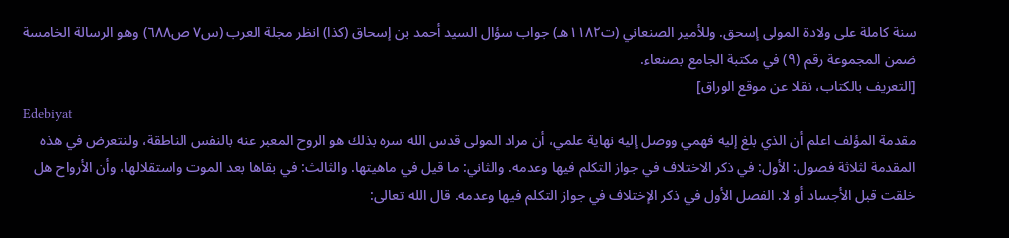سنة كاملة على ولادة المولى إسحق. وللأمير الصنعاني (ت١١٨٢هـ) جواب سؤال السيد أحمد بن إسحاق (كذا) انظر مجلة العرب (س٧ ص٦٨٨) وهو الرسالة الخامسة ضمن المجموعة رقم (٩) في مكتبة الجامع بصنعاء.
[التعريف بالكتاب، نقلا عن موقع الوراق]
Edebiyat
مقدمة المؤلف اعلم أن الذي بلغ إليه فهمي ووصل إليه نهاية علمي، أن مراد المولى قدس الله سره بذلك هو الروح المعبر عنه بالنفس الناطقة، ولنتعرض في هذه المقدمة لثلاثة فصول: الأول: في ذكر الاختلاف في جواز التكلم فيها وعدمه. والثاني: ما قيل في ماهيتها. والثالث: في بقاها بعد الموت واستقلالها، وأن الأرواح هل خلقت قبل الأجساد أو لا. الفصل الأول في ذكر الإختلاف في جواز التكلم فيها وعدمه. قال الله تعالى: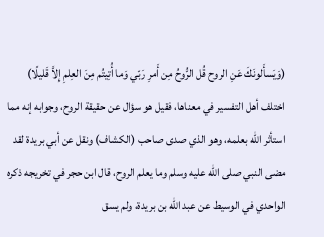(وَيَسأَلونَكَ عَنِ الروح قُل الرُّوحُ مِن أَمرِ رَبّي وَما أُتِيتُم مِنَ العِلمِ إِلاَّ قَليلًا) اختلف أهل التفسير في معناها، فقيل هو سؤال عن حقيقة الروح، وجوابه إنه مما استأثر الله بعلمه، وهو الذي صدى صاحب (الكشاف) ونقل عن أبي بريدة لقد مضى النبي صلى الله عليه وسلم وما يعلم الروح، قال ابن حجر في تخريجه ذكره الواحدي في الوسيط عن عبد الله بن بريدة، ولم يسق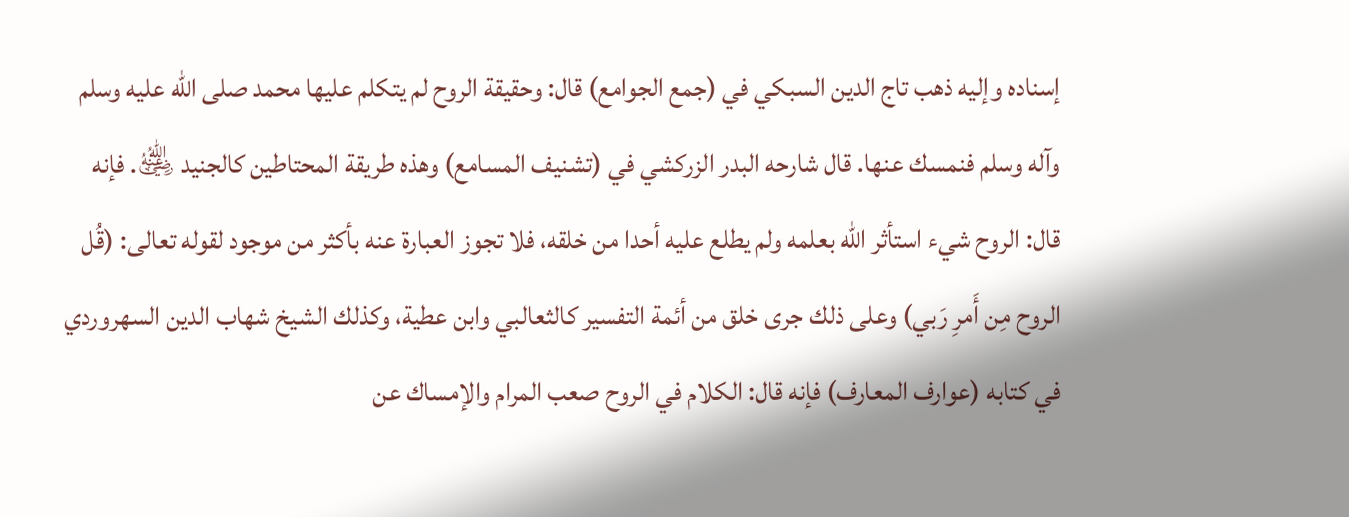إسناده وإليه ذهب تاج الدين السبكي في (جمع الجوامع) قال: وحقيقة الروح لم يتكلم عليها محمد صلى الله عليه وسلم وآله وسلم فنمسك عنها. قال شارحه البدر الزركشي في (تشنيف المسامع) وهذه طريقة المحتاطين كالجنيد ﵁. فإنه قال: الروح شيء استأثر الله بعلمه ولم يطلع عليه أحدا من خلقه، فلا تجوز العبارة عنه بأكثر من موجود لقوله تعالى: (قُل الروح مِن أَمرِ رَبي) وعلى ذلك جرى خلق من أئمة التفسير كالثعالبي وابن عطية، وكذلك الشيخ شهاب الدين السهروردي في كتابه (عوارف المعارف) فإنه قال: الكلام في الروح صعب المرام والإمساك عن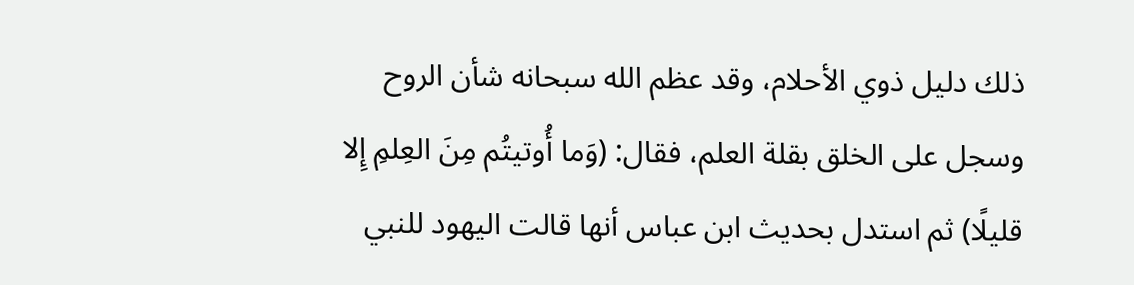ذلك دليل ذوي الأحلام، وقد عظم الله سبحانه شأن الروح وسجل على الخلق بقلة العلم، فقال: (وَما أُوتيتُم مِنَ العِلمِ إِلا قليلًا) ثم استدل بحديث ابن عباس أنها قالت اليهود للنبي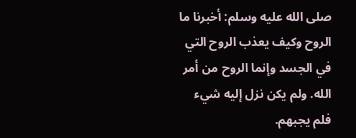صلى الله عليه وسلم: أخبرنا ما الروح وكيف يعذب الروح التي في الجسد وإنما الروح من أمر الله. ولم يكن نزل إليه شيء فلم يجبهم.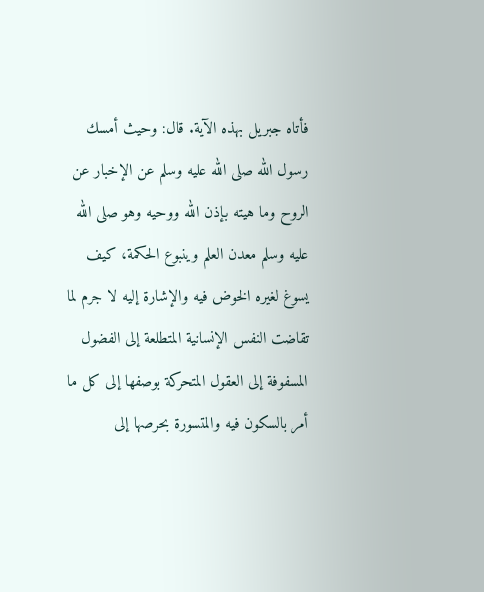فأتاه جبريل بهذه الآية. قال: وحيث أمسك رسول الله صلى الله عليه وسلم عن الإخبار عن الروح وما هيته بإذن الله ووحيه وهو صلى الله عليه وسلم معدن العلم وينبوع الحكمة، كيف يسوغ لغيره الخوض فيه والإشارة إليه لا جرم لما تقاضت النفس الإنسانية المتطلعة إلى الفضول المسفوفة إلى العقول المتحركة بوصفها إلى كل ما أمر بالسكون فيه والمتسورة بحرصها إلى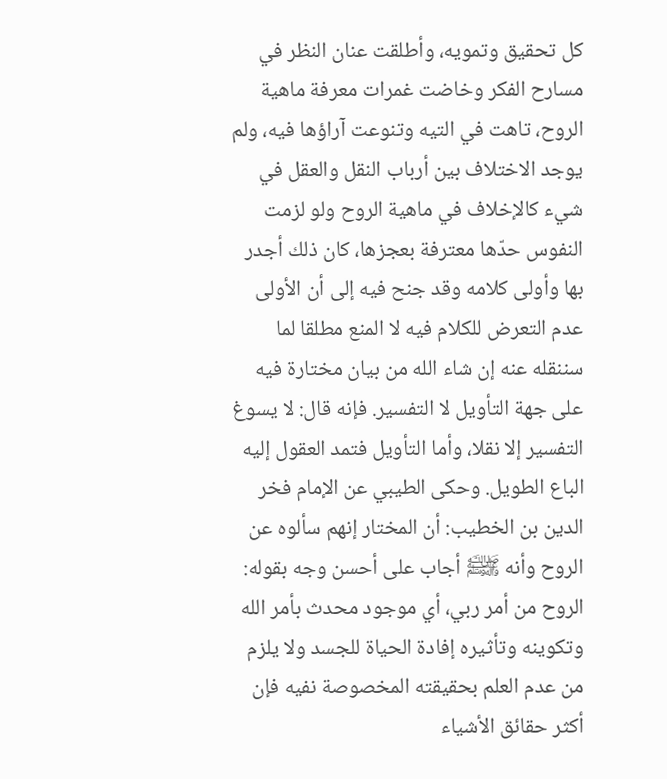كل تحقيق وتمويه، وأطلقت عنان النظر في مسارح الفكر وخاضت غمرات معرفة ماهية الروح، تاهت في التيه وتنوعت آراؤها فيه، ولم يوجد الاختلاف بين أرباب النقل والعقل في شيء كالإخلاف في ماهية الروح ولو لزمت النفوس حدّها معترفة بعجزها، كان ذلك أجدر بها وأولى كلامه وقد جنح فيه إلى أن الأولى عدم التعرض للكلام فيه لا المنع مطلقا لما سننقله عنه إن شاء الله من بيان مختارة فيه على جهة التأويل لا التفسير. فإنه قال: لا يسوغ التفسير إلا نقلا، وأما التأويل فتمد العقول إليه الباع الطويل. وحكى الطيبي عن الإمام فخر الدين بن الخطيب: أن المختار إنهم سألوه عن الروح وأنه ﵌ أجاب على أحسن وجه بقوله: الروح من أمر ربي، أي موجود محدث بأمر الله وتكوينه وتأثيره إفادة الحياة للجسد ولا يلزم من عدم العلم بحقيقته المخصوصة نفيه فإن أكثر حقائق الأشياء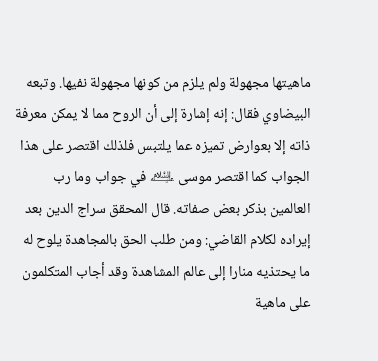ماهيتها مجهولة ولم يلزم من كونها مجهولة نفيها. وتبعه البيضاوي فقال: إنه إشارة إلى أن الروح مما لا يمكن معرفة ذاته إلا بعوارض تميزه عما يلتبس فلذلك اقتصر على هذا الجواب كما اقتصر موسى ﵇ في جواب وما رب العالمين بذكر بعض صفاته. قال المحقق سراج الدين بعد إيراده لكلام القاضي: ومن طلب الحق بالمجاهدة يلوح له ما يحتذيه منارا إلى عالم المشاهدة وقد أجاب المتكلمون على ماهية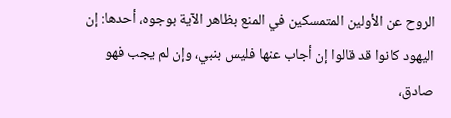الروح عن الأولين المتمسكين في المنع بظاهر الآية بوجوه، أحدها: إن اليهود كانوا قد قالوا إن أجاب عنها فليس بنبي، وإن لم يجب فهو صادق،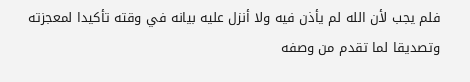فلم يجب لأن الله لم يأذن فيه ولا أنزل عليه بيانه في وقته تأكيدا لمعجزته وتصديقا لما تقدم من وصفه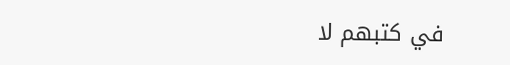في كتبهم لا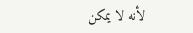لأنه لا يمكن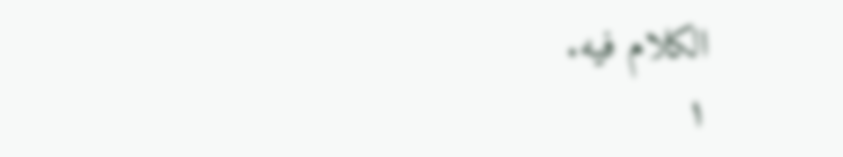الكلام فيه.
١